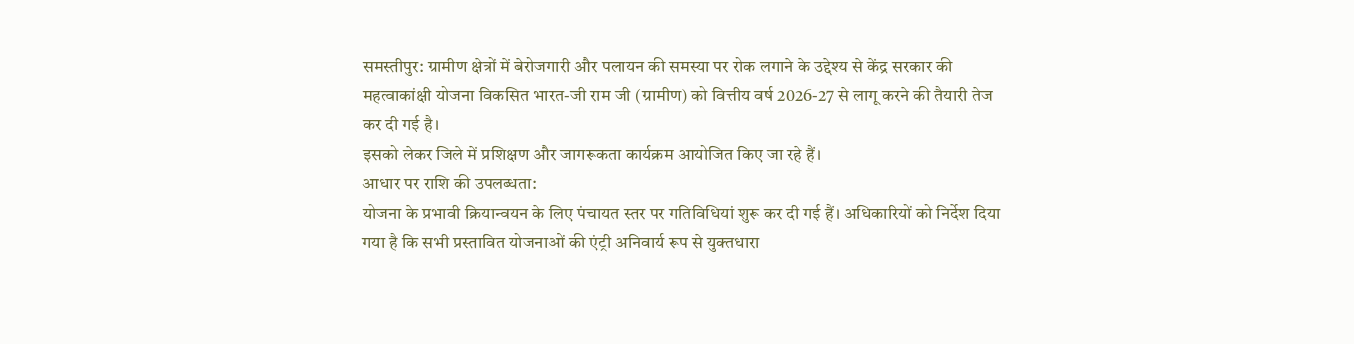समस्तीपुर: ग्रामीण क्षेत्रों में बेरोजगारी और पलायन की समस्या पर रोक लगाने के उद्देश्य से केंद्र सरकार की महत्वाकांक्षी योजना विकसित भारत-जी राम जी (ग्रामीण) को वित्तीय वर्ष 2026-27 से लागू करने की तैयारी तेज कर दी गई है।
इसको लेकर जिले में प्रशिक्षण और जागरूकता कार्यक्रम आयोजित किए जा रहे हैं।
आधार पर राशि की उपलब्धता:
योजना के प्रभावी क्रियान्वयन के लिए पंचायत स्तर पर गतिविधियां शुरू कर दी गई हैं। अधिकारियों को निर्देश दिया गया है कि सभी प्रस्तावित योजनाओं की एंट्री अनिवार्य रूप से युक्तधारा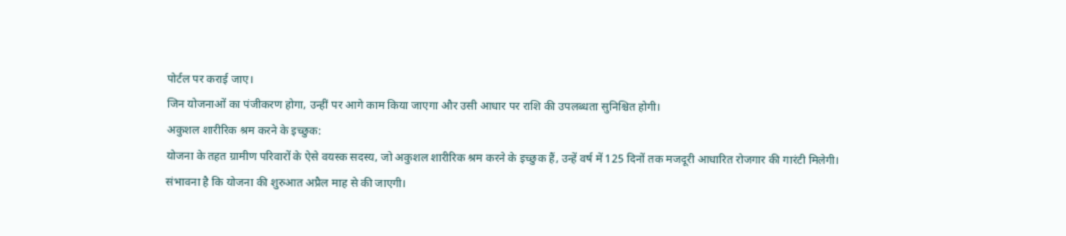पोर्टल पर कराई जाए।
जिन योजनाओं का पंजीकरण होगा, उन्हीं पर आगे काम किया जाएगा और उसी आधार पर राशि की उपलब्धता सुनिश्चित होगी।
अकुशल शारीरिक श्रम करने के इच्छुक:
योजना के तहत ग्रामीण परिवारों के ऐसे वयस्क सदस्य, जो अकुशल शारीरिक श्रम करने के इच्छुक हैं, उन्हें वर्ष में 125 दिनों तक मजदूरी आधारित रोजगार की गारंटी मिलेगी। संभावना है कि योजना की शुरुआत अप्रैल माह से की जाएगी।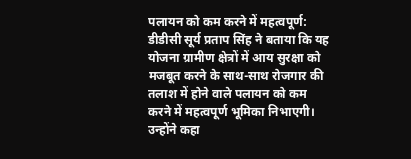पलायन को कम करने में महत्वपूर्ण:
डीडीसी सूर्य प्रताप सिंह ने बताया कि यह योजना ग्रामीण क्षेत्रों में आय सुरक्षा को मजबूत करने के साथ-साथ रोजगार की तलाश में होने वाले पलायन को कम करने में महत्वपूर्ण भूमिका निभाएगी।
उन्होंने कहा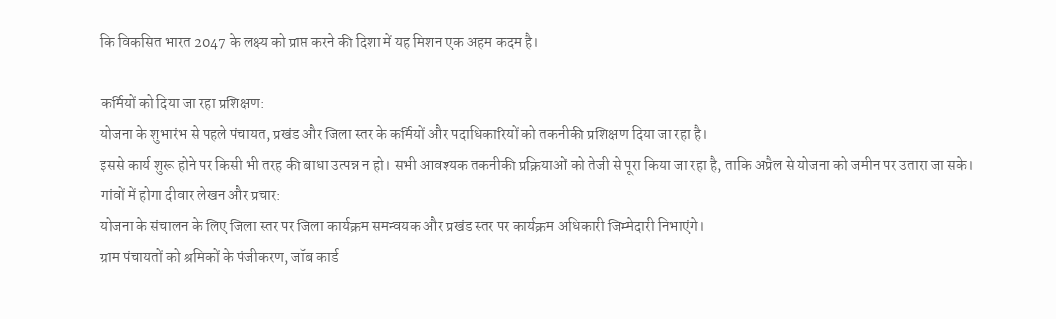कि विकसित भारत 2047 के लक्ष्य को प्राप्त करने की दिशा में यह मिशन एक अहम कदम है।

कर्मियों को दिया जा रहा प्रशिक्षण:
योजना के शुभारंभ से पहले पंचायत, प्रखंड और जिला स्तर के कर्मियों और पदाधिकारियों को तकनीकी प्रशिक्षण दिया जा रहा है।
इससे कार्य शुरू होने पर किसी भी तरह की बाधा उत्पन्न न हो। सभी आवश्यक तकनीकी प्रक्रियाओं को तेजी से पूरा किया जा रहा है, ताकि अप्रैल से योजना को जमीन पर उतारा जा सके।
गांवों में होगा दीवार लेखन और प्रचार:
योजना के संचालन के लिए जिला स्तर पर जिला कार्यक्रम समन्वयक और प्रखंड स्तर पर कार्यक्रम अधिकारी जिम्मेदारी निभाएंगे।
ग्राम पंचायतों को श्रमिकों के पंजीकरण, जॉब कार्ड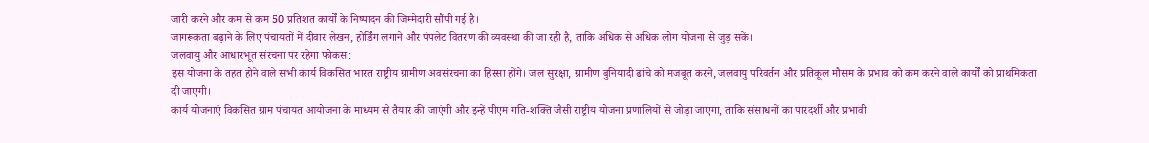जारी करने और कम से कम 50 प्रतिशत कार्यों के निष्पादन की जिम्मेदारी सौंपी गई है।
जागरूकता बढ़ाने के लिए पंचायतों में दीवार लेखन, होर्डिंग लगाने और पंपलेट वितरण की व्यवस्था की जा रही है, ताकि अधिक से अधिक लोग योजना से जुड़ सकें।
जलवायु और आधारभूत संरचना पर रहेगा फोकस:
इस योजना के तहत होने वाले सभी कार्य विकसित भारत राष्ट्रीय ग्रामीण अवसंरचना का हिस्सा होंगे। जल सुरक्षा, ग्रामीण बुनियादी ढांचे को मजबूत करने, जलवायु परिवर्तन और प्रतिकूल मौसम के प्रभाव को कम करने वाले कार्यों को प्राथमिकता दी जाएगी।
कार्य योजनाएं विकसित ग्राम पंचायत आयोजना के माध्यम से तैयार की जाएंगी और इन्हें पीएम गति-शक्ति जैसी राष्ट्रीय योजना प्रणालियों से जोड़ा जाएगा, ताकि संसाधनों का पारदर्शी और प्रभावी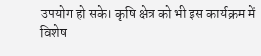उपयोग हो सके। कृषि क्षेत्र को भी इस कार्यक्रम में विशेष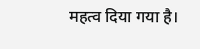महत्व दिया गया है।